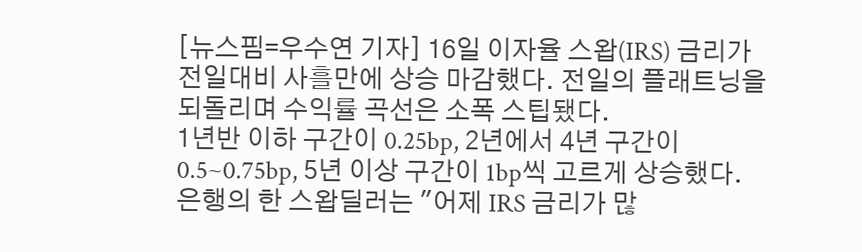[뉴스핌=우수연 기자] 16일 이자율 스왑(IRS) 금리가 전일대비 사흘만에 상승 마감했다. 전일의 플래트닝을 되돌리며 수익률 곡선은 소폭 스팁됐다.
1년반 이하 구간이 0.25bp, 2년에서 4년 구간이 0.5~0.75bp, 5년 이상 구간이 1bp씩 고르게 상승했다.
은행의 한 스왑딜러는 "어제 IRS 금리가 많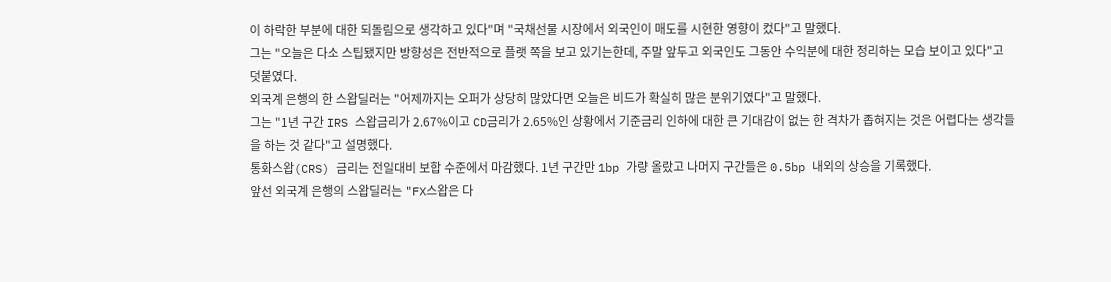이 하락한 부분에 대한 되돌림으로 생각하고 있다"며 "국채선물 시장에서 외국인이 매도를 시현한 영향이 컸다"고 말했다.
그는 "오늘은 다소 스팁됐지만 방향성은 전반적으로 플랫 쪽을 보고 있기는한데, 주말 앞두고 외국인도 그동안 수익분에 대한 정리하는 모습 보이고 있다"고 덧붙였다.
외국계 은행의 한 스왑딜러는 "어제까지는 오퍼가 상당히 많았다면 오늘은 비드가 확실히 많은 분위기였다"고 말했다.
그는 "1년 구간 IRS 스왑금리가 2.67%이고 CD금리가 2.65%인 상황에서 기준금리 인하에 대한 큰 기대감이 없는 한 격차가 좁혀지는 것은 어렵다는 생각들을 하는 것 같다"고 설명했다.
통화스왑(CRS) 금리는 전일대비 보합 수준에서 마감했다. 1년 구간만 1bp 가량 올랐고 나머지 구간들은 0.5bp 내외의 상승을 기록했다.
앞선 외국계 은행의 스왑딜러는 "FX스왑은 다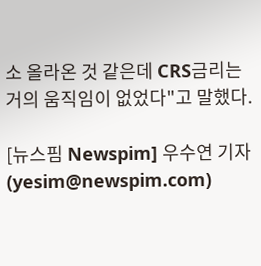소 올라온 것 같은데 CRS금리는 거의 움직임이 없었다"고 말했다.

[뉴스핌 Newspim] 우수연 기자 (yesim@newspim.com)